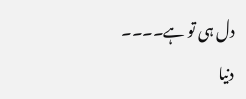دل ہی تو ہے۔۔۔۔
دنیا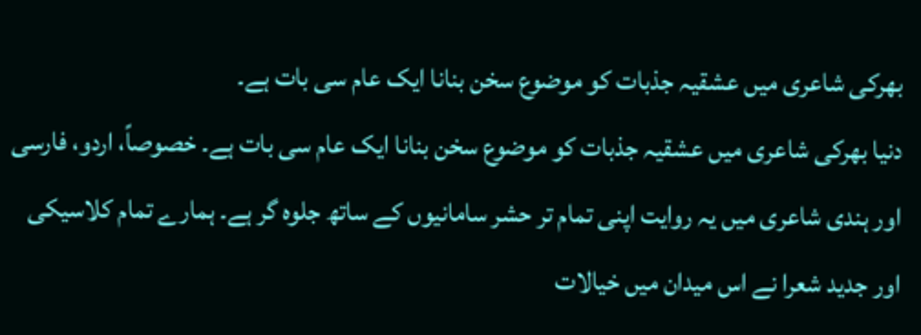بھرکی شاعری میں عشقیہ جذبات کو موضوع سخن بنانا ایک عام سی بات ہے۔
دنیا بھرکی شاعری میں عشقیہ جذبات کو موضوع سخن بنانا ایک عام سی بات ہے۔ خصوصاً، اردو، فارسی اور ہندی شاعری میں یہ روایت اپنی تمام تر حشر سامانیوں کے ساتھ جلوہ گر ہے۔ ہمارے تمام کلاسیکی اور جدید شعرا نے اس میدان میں خیالات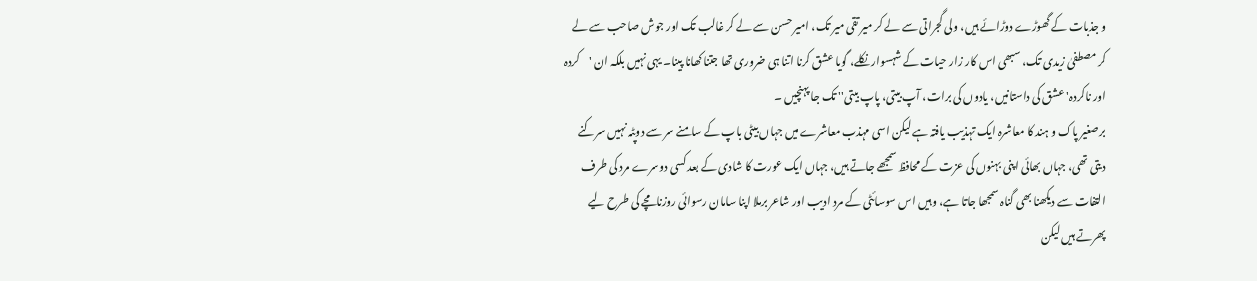و جذبات کے گھوڑے دوڑائے ہیں، ولی گجراتی سے لے کر میر تقی میر تک، امیر حسن سے لے کر غالب تک اور جوش صاحب سے لے کر مصطفیٰ زیدی تک، سبھی اس کار زار حیات کے شہسوار نکلے، گویا عشق کرنا اتنا ہی ضروری تھا جتنا کھانا پینا۔ یہی نہیں بلکہ ان 'کردہ اور ناکردہ' عشق کی داستانیں، یادوں کی برات، آپ بیتی، پاپ بیتی'' تک جا پہنچیں ۔
برصغیر پاک و ہند کا معاشرہ ایک تہذیب یافتہ ہے لیکن اسی مہذب معاشرے میں جہاں بیٹی باپ کے سامنے سر سے دوپٹہ نہیں سرکنے دیتی تھی، جہاں بھائی اپنی بہنوں کی عزت کے محافظ سمجھے جاتے ہیں، جہاں ایک عورت کا شادی کے بعد کسی دوسرے مرد کی طرف التفات سے دیکھنا بھی گناہ سمجھا جاتا ہے، وہیں اس سوسائٹی کے مرد ادیب اور شاعر برملا اپنا سامان رسوائی روزنامچے کی طرح لیے پھرتے ہیں لیکن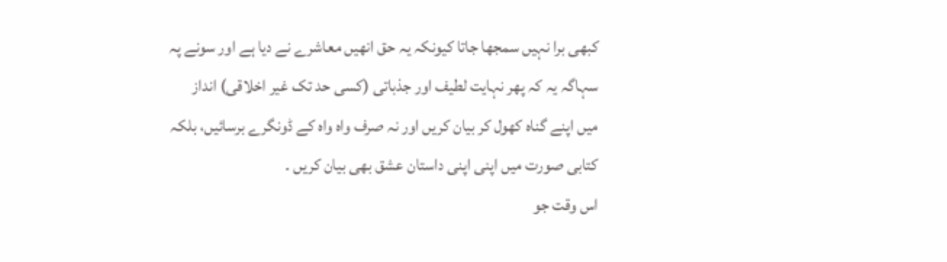کبھی برا نہیں سمجھا جاتا کیونکہ یہ حق انھیں معاشرے نے دیا ہے اور سونے پہ سہاگہ یہ کہ پھر نہایت لطیف اور جذباتی (کسی حد تک غیر اخلاقی) انداز میں اپنے گناہ کھول کر بیان کریں اور نہ صرف واہ واہ کے ڈونگرے برسائیں، بلکہ کتابی صورت میں اپنی اپنی داستان عشق بھی بیان کریں ۔
اس وقت جو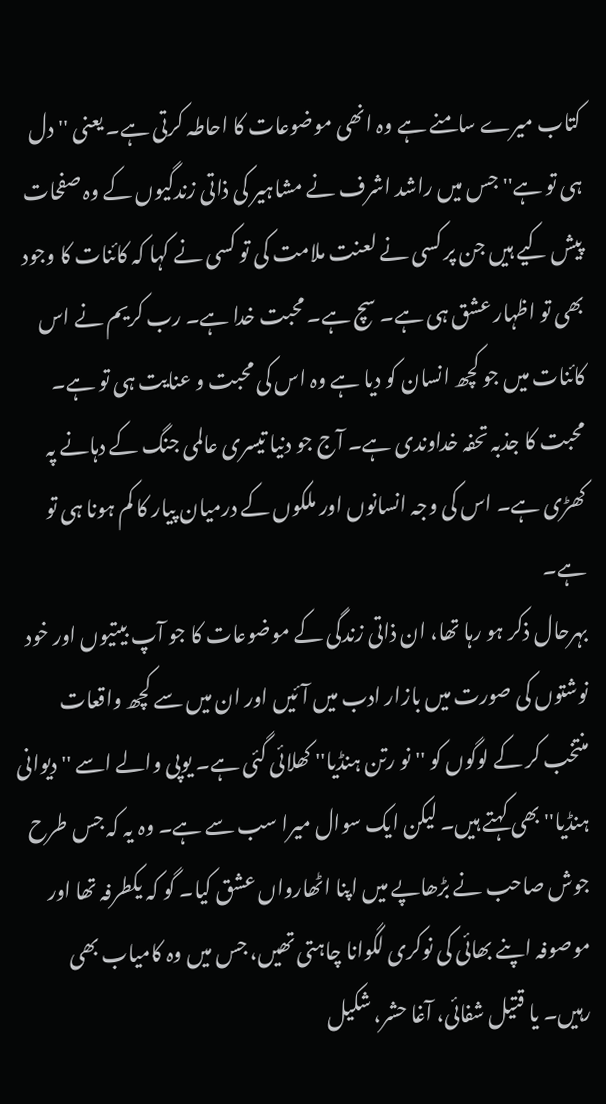کتاب میرے سامنے ہے وہ انھی موضوعات کا احاطہ کرتی ہے۔ یعنی ''دل ہی تو ہے'' جس میں راشد اشرف نے مشاہیر کی ذاتی زندگیوں کے وہ صفحات پیش کیے ہیں جن پر کسی نے لعنت ملامت کی تو کسی نے کہا کہ کائنات کا وجود بھی تو اظہار عشق ہی ہے۔ سچ ہے۔ محبت خدا ہے۔ رب کریم نے اس کائنات میں جو کچھ انسان کو دیا ہے وہ اس کی محبت و عنایت ہی تو ہے۔ محبت کا جذبہ تحفہ خداوندی ہے۔ آج جو دنیا تیسری عالمی جنگ کے دہانے پہ کھڑی ہے۔ اس کی وجہ انسانوں اور ملکوں کے درمیان پیار کا کم ہونا ہی تو ہے۔
بہرحال ذکر ہو رہا تھا، ان ذاتی زندگی کے موضوعات کا جو آپ بیتیوں اور خود نوشتوں کی صورت میں بازار ادب میں آئیں اور ان میں سے کچھ واقعات منتخب کر کے لوگوں کو ''نو رتن ہنڈیا'' کھلائی گئی ہے۔ یوپی والے اسے ''دیوانی ہنڈیا'' بھی کہتے ہیں۔ لیکن ایک سوال میرا سب سے ہے۔ وہ یہ کہ جس طرح جوش صاحب نے بڑھاپے میں اپنا اٹھارواں عشق کیا۔ گو کہ یکطرفہ تھا اور موصوفہ اپنے بھائی کی نوکری لگوانا چاہتی تھیں، جس میں وہ کامیاب بھی رہیں۔ یا قتیل شفائی، آغا حشر، شکیل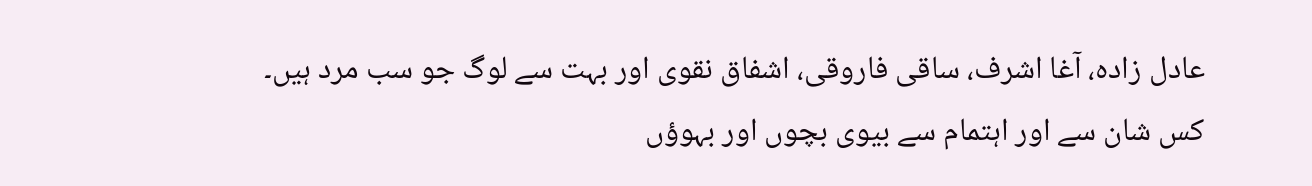عادل زادہ، آغا اشرف، ساقی فاروقی، اشفاق نقوی اور بہت سے لوگ جو سب مرد ہیں۔
کس شان سے اور اہتمام سے بیوی بچوں اور بہوؤں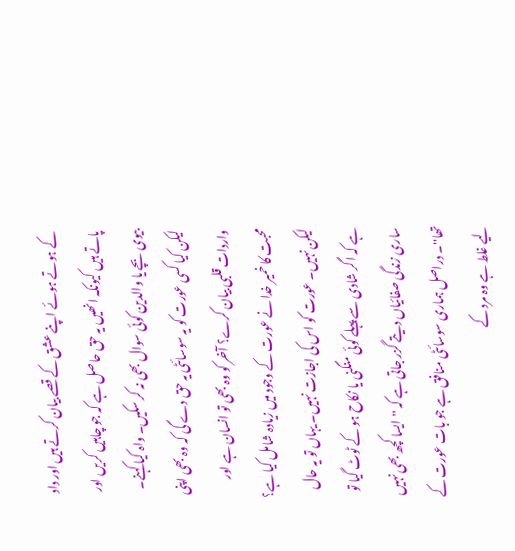کے ہوتے ہوئے اپنے عشق کے قصے بیان کرتے ہیں اور داد پاتے ہیں کیونکہ انھیں یہ حق حاصل ہے کہ جو چاہیں کریں اور بیوی بچے یا والدین کوئی سوال بھی نہ کر سکیں۔ واہ کیا کہنے۔ لیکن کیا کسی عورت کو یہ سوسائٹی یہ حق دے گی کہ وہ بھی اپنی واردات قلبی بیان کرے؟ آخر کو وہ بھی تو انسان ہے اور محبت کا خمیر خدا نے عورت کے وجود میں زیادہ شامل کیا ہے؟
لیکن نہیں۔ عورت کو اس کی اجازت نہیں۔ یہاں تو یہ حال ہے کہ اگر شادی سے پہلے کوئی منگنی یا نکاح ہو کے ٹوٹ گیا تو ساری زندگی صفائیاں دیتے گزر جاتی ہے کہ ''ایسا کچھ بھی نہیں تھا''۔ دراصل ہماری سوسائٹی منافق ہے جو بات عورت کے لیے غلط ہے وہ مرد کے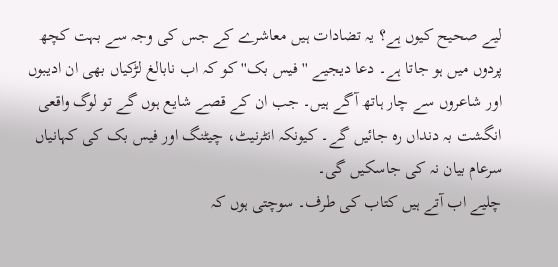لیے صحیح کیوں ہے؟ یہ تضادات ہیں معاشرے کے جس کی وجہ سے بہت کچھ پردوں میں ہو جاتا ہے۔ دعا دیجیے ''فیس بک'' کو کہ اب نابالغ لڑکیاں بھی ان ادیبوں اور شاعروں سے چار ہاتھ آگے ہیں۔ جب ان کے قصے شایع ہوں گے تو لوگ واقعی انگشت بہ دنداں رہ جائیں گے۔ کیونکہ انٹرنیٹ، چیٹنگ اور فیس بک کی کہانیاں سرعام بیان نہ کی جاسکیں گی۔
چلیے اب آتے ہیں کتاب کی طرف۔ سوچتی ہوں کہ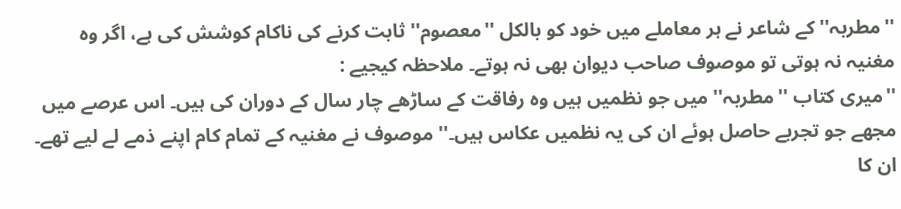''مطربہ'' کے شاعر نے ہر معاملے میں خود کو بالکل ''معصوم'' ثابت کرنے کی ناکام کوشش کی ہے، اگر وہ مغنیہ نہ ہوتی تو موصوف صاحب دیوان بھی نہ ہوتے۔ ملاحظہ کیجیے :
''میری کتاب ''مطربہ'' میں جو نظمیں ہیں وہ رفاقت کے ساڑھے چار سال کے دوران کی ہیں۔ اس عرصے میں مجھے جو تجربے حاصل ہوئے ان کی یہ نظمیں عکاس ہیں۔'' موصوف نے مغنیہ کے تمام کام اپنے ذمے لے لیے تھے۔ ان کا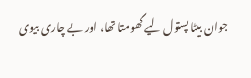جوان بیٹا پستول لیے گھومتا تھا، اور بے چاری بیوی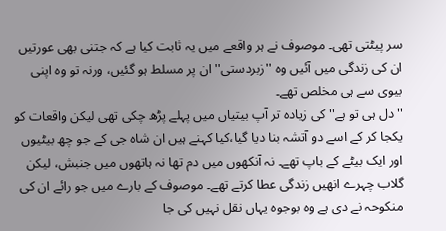سر پیٹتی تھی۔ موصوف نے ہر واقعے میں یہ ثابت کیا ہے کہ جتنی بھی عورتیں ان کی زندگی میں آئیں وہ ''زبردستی'' ان پر مسلط ہو گئیں، ورنہ تو وہ اپنی بیوی سے ہی مخلص تھے۔
''دل ہی تو ہے'' کی زیادہ تر آپ بیتیاں میں پہلے پڑھ چکی تھی لیکن واقعات کو یکجا کر کے اسے دو آتشہ بنا دیا گیا،کیا کہنے ہیں ان شاہ جی کے جو چھ بیٹیوں اور ایک بیٹے کے باپ تھے۔ نہ آنکھوں میں دم تھا نہ ہاتھوں میں جنبش، لیکن گلاب چہرے انھیں زندگی عطا کرتے تھے۔ موصوف کے بارے میں جو رائے ان کی منکوحہ نے دی ہے وہ بوجوہ یہاں نقل نہیں کی جا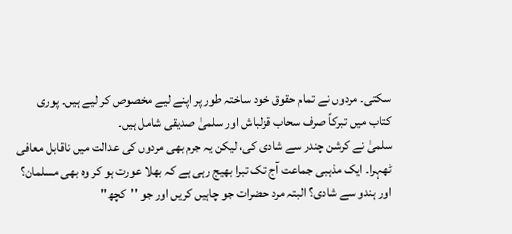سکتی۔ مردوں نے تمام حقوق خود ساختہ طور پر اپنے لیے مخصوص کر لیے ہیں۔ پوری کتاب میں تبرکاً صرف سحاب قزلباش اور سلمیٰ صدیقی شامل ہیں۔
سلمیٰ نے کرشن چندر سے شادی کی، لیکن یہ جرم بھی مردوں کی عدالت میں ناقابل معافی ٹھہرا۔ ایک مذہبی جماعت آج تک تبرا بھیج رہی ہے کہ بھلا عورت ہو کر وہ بھی مسلمان؟ اور ہندو سے شادی؟ البتہ مرد حضرات جو چاہیں کریں اور جو ''کچھ''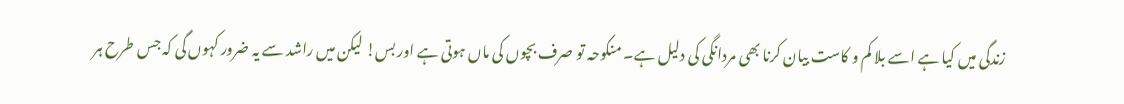زندگی میں کیا ہے اسے بلا کم و کاست بیان کرنا بھی مردانگی کی دلیل ہے۔ منکوحہ تو صرف بچوں کی ماں ہوتی ہے اور بس! لیکن میں راشد سے یہ ضرور کہوں گی کہ جس طرح ہر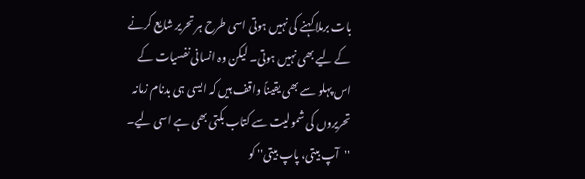بات برملا کہنے کی نہیں ہوتی اسی طرح ہر تحریر شایع کرنے کے لیے بھی نہیں ہوتی۔ لیکن وہ انسانی نفسیات کے اس پہلو سے بھی یقیناً واقف ہیں کہ ایسی ہی بدنام زمانہ تحریروں کی شمولیت سے کتاب بکتی بھی ہے اسی لیے۔ ''آپ بیتی، پاپ بیتی'' کو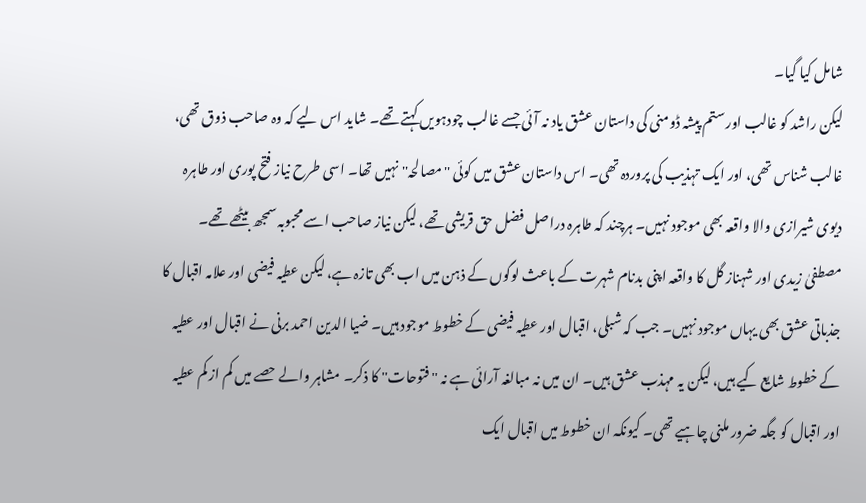شامل کیا گیا۔
لیکن راشد کو غالب اور ستم پیشہ ڈومنی کی داستان عشق یاد نہ آئی جسے غالب چودہویں کہتے تھے۔ شاید اس لیے کہ وہ صاحب ذوق تھی، غالب شناس تھی، اور ایک تہذیب کی پروردہ تھی۔ اس داستان عشق میں کوئی ''مصالحہ'' نہیں تھا۔ اسی طرح نیاز فتح پوری اور طاہرہ دیوی شیرازی والا واقعہ بھی موجود نہیں۔ ہرچند کہ طاہرہ دراصل فضل حق قریشی تھے، لیکن نیاز صاحب اسے محبوبہ سمجھ بیٹھے تھے۔
مصطفیٰ زیدی اور شہناز گل کا واقعہ اپنی بدنام شہرت کے باعث لوگوں کے ذہن میں اب بھی تازہ ہے، لیکن عطیہ فیضی اور علامہ اقبال کا جذباتی عشق بھی یہاں موجود نہیں۔ جب کہ شبلی، اقبال اور عطیہ فیضی کے خطوط موجود ہیں۔ ضیا الدین احمد برنی نے اقبال اور عطیہ کے خطوط شایع کیے ہیں، لیکن یہ مہذب عشق ہیں۔ ان میں نہ مبالغہ آرائی ہے نہ ''فتوحات'' کا ذکر۔ مشاہر والے حصے میں کم از کم عطیہ اور اقبال کو جگہ ضرور ملنی چاہیے تھی۔ کیونکہ ان خطوط میں اقبال ایک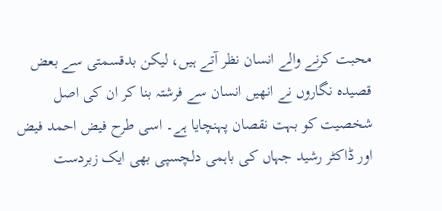محبت کرنے والے انسان نظر آتے ہیں، لیکن بدقسمتی سے بعض قصیدہ نگاروں نے انھیں انسان سے فرشتہ بنا کر ان کی اصل شخصیت کو بہت نقصان پہنچایا ہے۔ اسی طرح فیض احمد فیض اور ڈاکٹر رشید جہاں کی باہمی دلچسپی بھی ایک زبردست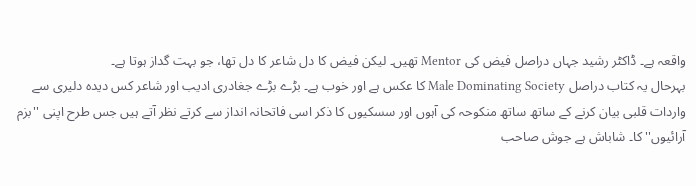واقعہ ہے۔ ڈاکٹر رشید جہاں دراصل فیض کی Mentor تھیں۔ لیکن فیض کا دل شاعر کا دل تھا، جو بہت گداز ہوتا ہے۔
بہرحال یہ کتاب دراصل Male Dominating Society کا عکس ہے اور خوب ہے۔ بڑے بڑے جغادری ادیب اور شاعر کس دیدہ دلیری سے واردات قلبی بیان کرنے کے ساتھ ساتھ منکوحہ کی آہوں اور سسکیوں کا ذکر اسی فاتحانہ انداز سے کرتے نظر آتے ہیں جس طرح اپنی ''بزم آرائیوں'' کا۔ شاباش ہے جوش صاحب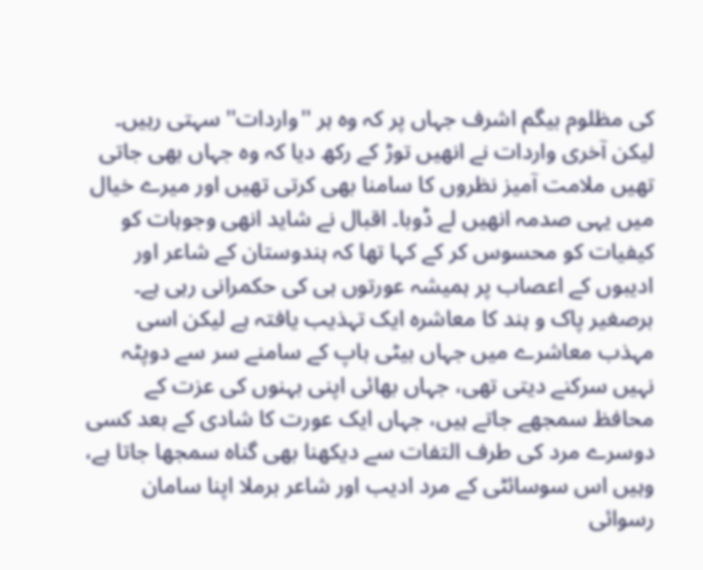کی مظلوم بیگم اشرف جہاں پر کہ وہ ہر ''واردات'' سہتی رہیں۔ لیکن آخری واردات نے انھیں توڑ کے رکھ دیا کہ وہ جہاں بھی جاتی تھیں ملامت آمیز نظروں کا سامنا بھی کرتی تھیں اور میرے خیال میں یہی صدمہ انھیں لے ڈوبا۔ اقبال نے شاید انھی وجوہات کو کیفیات کو محسوس کر کے کہا تھا کہ ہندوستان کے شاعر اور ادیبوں کے اعصاب پر ہمیشہ عورتوں ہی کی حکمرانی رہی ہے۔
برصغیر پاک و ہند کا معاشرہ ایک تہذیب یافتہ ہے لیکن اسی مہذب معاشرے میں جہاں بیٹی باپ کے سامنے سر سے دوپٹہ نہیں سرکنے دیتی تھی، جہاں بھائی اپنی بہنوں کی عزت کے محافظ سمجھے جاتے ہیں، جہاں ایک عورت کا شادی کے بعد کسی دوسرے مرد کی طرف التفات سے دیکھنا بھی گناہ سمجھا جاتا ہے، وہیں اس سوسائٹی کے مرد ادیب اور شاعر برملا اپنا سامان رسوائی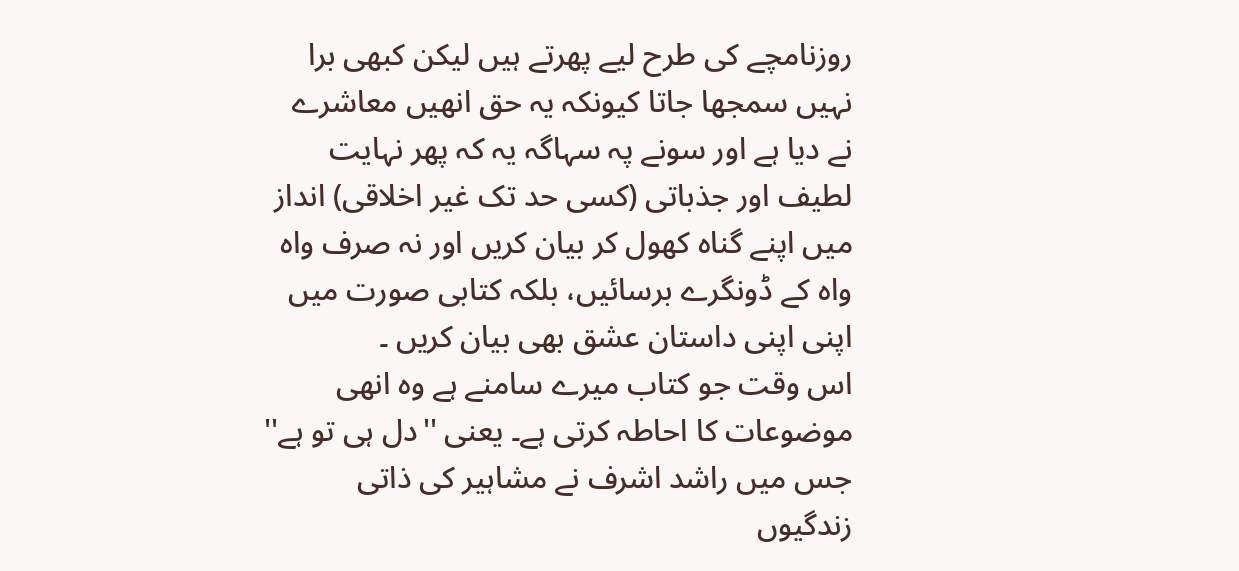روزنامچے کی طرح لیے پھرتے ہیں لیکن کبھی برا نہیں سمجھا جاتا کیونکہ یہ حق انھیں معاشرے نے دیا ہے اور سونے پہ سہاگہ یہ کہ پھر نہایت لطیف اور جذباتی (کسی حد تک غیر اخلاقی) انداز میں اپنے گناہ کھول کر بیان کریں اور نہ صرف واہ واہ کے ڈونگرے برسائیں، بلکہ کتابی صورت میں اپنی اپنی داستان عشق بھی بیان کریں ۔
اس وقت جو کتاب میرے سامنے ہے وہ انھی موضوعات کا احاطہ کرتی ہے۔ یعنی ''دل ہی تو ہے'' جس میں راشد اشرف نے مشاہیر کی ذاتی زندگیوں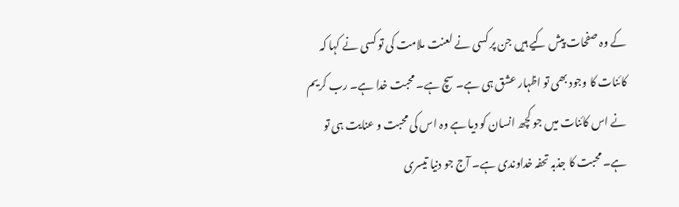کے وہ صفحات پیش کیے ہیں جن پر کسی نے لعنت ملامت کی تو کسی نے کہا کہ کائنات کا وجود بھی تو اظہار عشق ہی ہے۔ سچ ہے۔ محبت خدا ہے۔ رب کریم نے اس کائنات میں جو کچھ انسان کو دیا ہے وہ اس کی محبت و عنایت ہی تو ہے۔ محبت کا جذبہ تحفہ خداوندی ہے۔ آج جو دنیا تیسری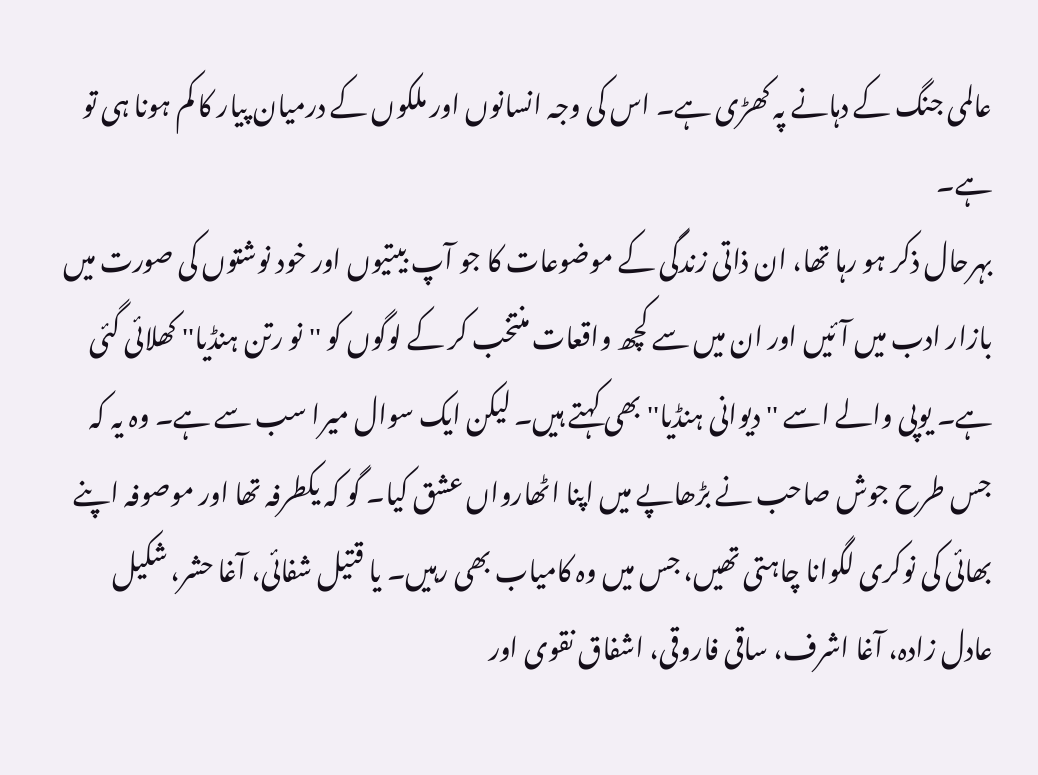عالمی جنگ کے دہانے پہ کھڑی ہے۔ اس کی وجہ انسانوں اور ملکوں کے درمیان پیار کا کم ہونا ہی تو ہے۔
بہرحال ذکر ہو رہا تھا، ان ذاتی زندگی کے موضوعات کا جو آپ بیتیوں اور خود نوشتوں کی صورت میں بازار ادب میں آئیں اور ان میں سے کچھ واقعات منتخب کر کے لوگوں کو ''نو رتن ہنڈیا'' کھلائی گئی ہے۔ یوپی والے اسے ''دیوانی ہنڈیا'' بھی کہتے ہیں۔ لیکن ایک سوال میرا سب سے ہے۔ وہ یہ کہ جس طرح جوش صاحب نے بڑھاپے میں اپنا اٹھارواں عشق کیا۔ گو کہ یکطرفہ تھا اور موصوفہ اپنے بھائی کی نوکری لگوانا چاہتی تھیں، جس میں وہ کامیاب بھی رہیں۔ یا قتیل شفائی، آغا حشر، شکیل عادل زادہ، آغا اشرف، ساقی فاروقی، اشفاق نقوی اور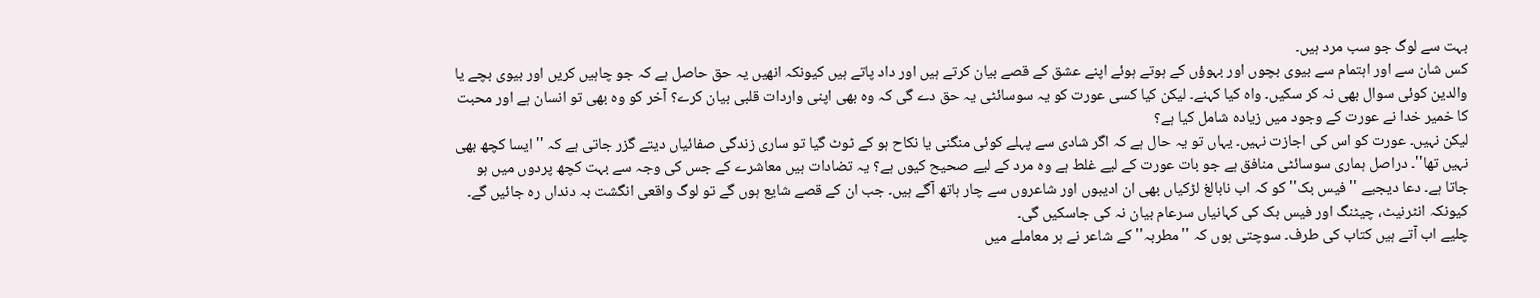بہت سے لوگ جو سب مرد ہیں۔
کس شان سے اور اہتمام سے بیوی بچوں اور بہوؤں کے ہوتے ہوئے اپنے عشق کے قصے بیان کرتے ہیں اور داد پاتے ہیں کیونکہ انھیں یہ حق حاصل ہے کہ جو چاہیں کریں اور بیوی بچے یا والدین کوئی سوال بھی نہ کر سکیں۔ واہ کیا کہنے۔ لیکن کیا کسی عورت کو یہ سوسائٹی یہ حق دے گی کہ وہ بھی اپنی واردات قلبی بیان کرے؟ آخر کو وہ بھی تو انسان ہے اور محبت کا خمیر خدا نے عورت کے وجود میں زیادہ شامل کیا ہے؟
لیکن نہیں۔ عورت کو اس کی اجازت نہیں۔ یہاں تو یہ حال ہے کہ اگر شادی سے پہلے کوئی منگنی یا نکاح ہو کے ٹوٹ گیا تو ساری زندگی صفائیاں دیتے گزر جاتی ہے کہ ''ایسا کچھ بھی نہیں تھا''۔ دراصل ہماری سوسائٹی منافق ہے جو بات عورت کے لیے غلط ہے وہ مرد کے لیے صحیح کیوں ہے؟ یہ تضادات ہیں معاشرے کے جس کی وجہ سے بہت کچھ پردوں میں ہو جاتا ہے۔ دعا دیجیے ''فیس بک'' کو کہ اب نابالغ لڑکیاں بھی ان ادیبوں اور شاعروں سے چار ہاتھ آگے ہیں۔ جب ان کے قصے شایع ہوں گے تو لوگ واقعی انگشت بہ دنداں رہ جائیں گے۔ کیونکہ انٹرنیٹ، چیٹنگ اور فیس بک کی کہانیاں سرعام بیان نہ کی جاسکیں گی۔
چلیے اب آتے ہیں کتاب کی طرف۔ سوچتی ہوں کہ ''مطربہ'' کے شاعر نے ہر معاملے میں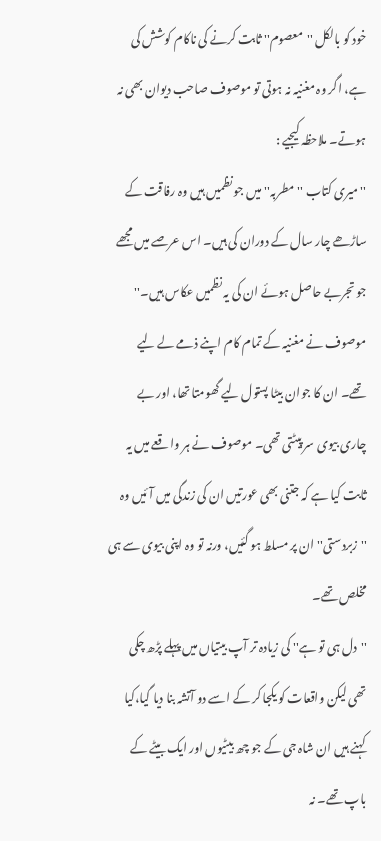خود کو بالکل ''معصوم'' ثابت کرنے کی ناکام کوشش کی ہے، اگر وہ مغنیہ نہ ہوتی تو موصوف صاحب دیوان بھی نہ ہوتے۔ ملاحظہ کیجیے :
''میری کتاب ''مطربہ'' میں جو نظمیں ہیں وہ رفاقت کے ساڑھے چار سال کے دوران کی ہیں۔ اس عرصے میں مجھے جو تجربے حاصل ہوئے ان کی یہ نظمیں عکاس ہیں۔'' موصوف نے مغنیہ کے تمام کام اپنے ذمے لے لیے تھے۔ ان کا جوان بیٹا پستول لیے گھومتا تھا، اور بے چاری بیوی سر پیٹتی تھی۔ موصوف نے ہر واقعے میں یہ ثابت کیا ہے کہ جتنی بھی عورتیں ان کی زندگی میں آئیں وہ ''زبردستی'' ان پر مسلط ہو گئیں، ورنہ تو وہ اپنی بیوی سے ہی مخلص تھے۔
''دل ہی تو ہے'' کی زیادہ تر آپ بیتیاں میں پہلے پڑھ چکی تھی لیکن واقعات کو یکجا کر کے اسے دو آتشہ بنا دیا گیا،کیا کہنے ہیں ان شاہ جی کے جو چھ بیٹیوں اور ایک بیٹے کے باپ تھے۔ نہ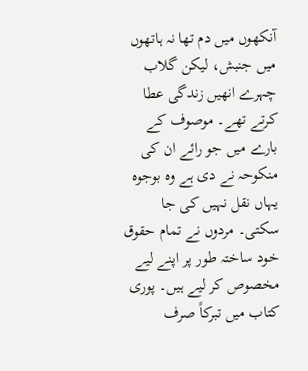آنکھوں میں دم تھا نہ ہاتھوں میں جنبش، لیکن گلاب چہرے انھیں زندگی عطا کرتے تھے۔ موصوف کے بارے میں جو رائے ان کی منکوحہ نے دی ہے وہ بوجوہ یہاں نقل نہیں کی جا سکتی۔ مردوں نے تمام حقوق خود ساختہ طور پر اپنے لیے مخصوص کر لیے ہیں۔ پوری کتاب میں تبرکاً صرف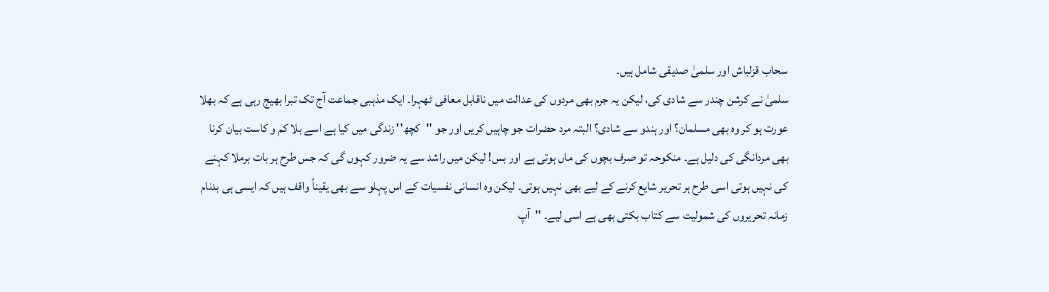سحاب قزلباش اور سلمیٰ صدیقی شامل ہیں۔
سلمیٰ نے کرشن چندر سے شادی کی، لیکن یہ جرم بھی مردوں کی عدالت میں ناقابل معافی ٹھہرا۔ ایک مذہبی جماعت آج تک تبرا بھیج رہی ہے کہ بھلا عورت ہو کر وہ بھی مسلمان؟ اور ہندو سے شادی؟ البتہ مرد حضرات جو چاہیں کریں اور جو ''کچھ'' زندگی میں کیا ہے اسے بلا کم و کاست بیان کرنا بھی مردانگی کی دلیل ہے۔ منکوحہ تو صرف بچوں کی ماں ہوتی ہے اور بس! لیکن میں راشد سے یہ ضرور کہوں گی کہ جس طرح ہر بات برملا کہنے کی نہیں ہوتی اسی طرح ہر تحریر شایع کرنے کے لیے بھی نہیں ہوتی۔ لیکن وہ انسانی نفسیات کے اس پہلو سے بھی یقیناً واقف ہیں کہ ایسی ہی بدنام زمانہ تحریروں کی شمولیت سے کتاب بکتی بھی ہے اسی لیے۔ ''آپ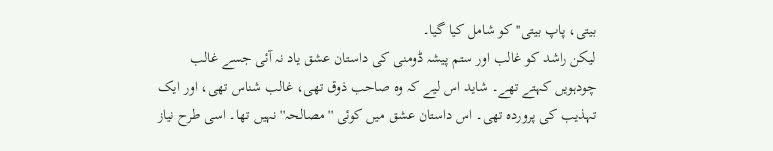بیتی، پاپ بیتی'' کو شامل کیا گیا۔
لیکن راشد کو غالب اور ستم پیشہ ڈومنی کی داستان عشق یاد نہ آئی جسے غالب چودہویں کہتے تھے۔ شاید اس لیے کہ وہ صاحب ذوق تھی، غالب شناس تھی، اور ایک تہذیب کی پروردہ تھی۔ اس داستان عشق میں کوئی ''مصالحہ'' نہیں تھا۔ اسی طرح نیاز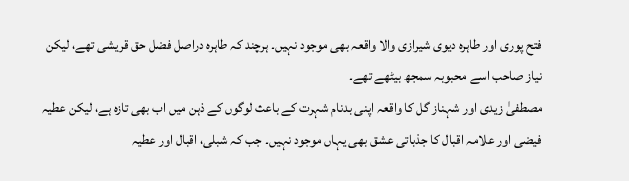فتح پوری اور طاہرہ دیوی شیرازی والا واقعہ بھی موجود نہیں۔ ہرچند کہ طاہرہ دراصل فضل حق قریشی تھے، لیکن نیاز صاحب اسے محبوبہ سمجھ بیٹھے تھے۔
مصطفیٰ زیدی اور شہناز گل کا واقعہ اپنی بدنام شہرت کے باعث لوگوں کے ذہن میں اب بھی تازہ ہے، لیکن عطیہ فیضی اور علامہ اقبال کا جذباتی عشق بھی یہاں موجود نہیں۔ جب کہ شبلی، اقبال اور عطیہ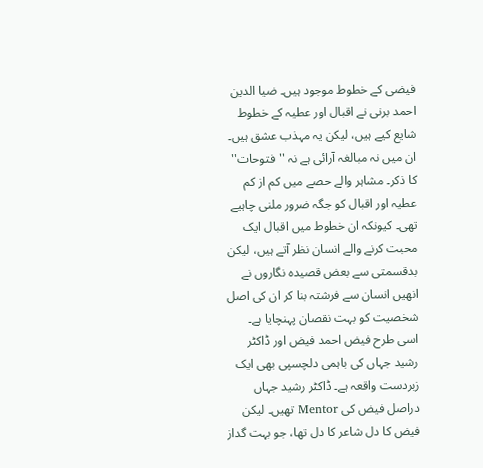فیضی کے خطوط موجود ہیں۔ ضیا الدین احمد برنی نے اقبال اور عطیہ کے خطوط شایع کیے ہیں، لیکن یہ مہذب عشق ہیں۔ ان میں نہ مبالغہ آرائی ہے نہ ''فتوحات'' کا ذکر۔ مشاہر والے حصے میں کم از کم عطیہ اور اقبال کو جگہ ضرور ملنی چاہیے تھی۔ کیونکہ ان خطوط میں اقبال ایک محبت کرنے والے انسان نظر آتے ہیں، لیکن بدقسمتی سے بعض قصیدہ نگاروں نے انھیں انسان سے فرشتہ بنا کر ان کی اصل شخصیت کو بہت نقصان پہنچایا ہے۔ اسی طرح فیض احمد فیض اور ڈاکٹر رشید جہاں کی باہمی دلچسپی بھی ایک زبردست واقعہ ہے۔ ڈاکٹر رشید جہاں دراصل فیض کی Mentor تھیں۔ لیکن فیض کا دل شاعر کا دل تھا، جو بہت گداز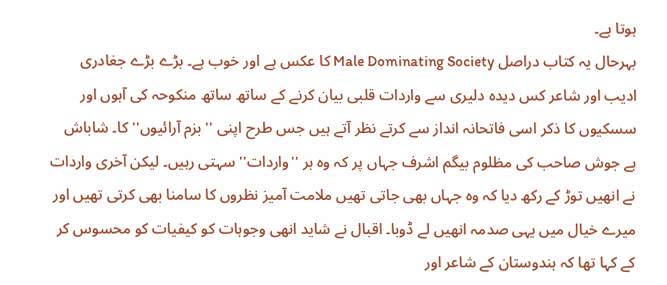ہوتا ہے۔
بہرحال یہ کتاب دراصل Male Dominating Society کا عکس ہے اور خوب ہے۔ بڑے بڑے جغادری ادیب اور شاعر کس دیدہ دلیری سے واردات قلبی بیان کرنے کے ساتھ ساتھ منکوحہ کی آہوں اور سسکیوں کا ذکر اسی فاتحانہ انداز سے کرتے نظر آتے ہیں جس طرح اپنی ''بزم آرائیوں'' کا۔ شاباش ہے جوش صاحب کی مظلوم بیگم اشرف جہاں پر کہ وہ ہر ''واردات'' سہتی رہیں۔ لیکن آخری واردات نے انھیں توڑ کے رکھ دیا کہ وہ جہاں بھی جاتی تھیں ملامت آمیز نظروں کا سامنا بھی کرتی تھیں اور میرے خیال میں یہی صدمہ انھیں لے ڈوبا۔ اقبال نے شاید انھی وجوہات کو کیفیات کو محسوس کر کے کہا تھا کہ ہندوستان کے شاعر اور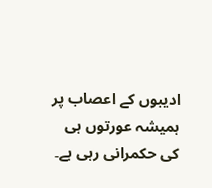ادیبوں کے اعصاب پر ہمیشہ عورتوں ہی کی حکمرانی رہی ہے۔